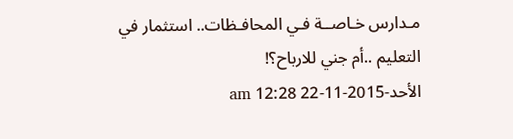مـدارس خـاصــة فـي المحافـظات.. استثمار في التعليم ..أم جني للارباح؟!
الأحد-2015-11-22 12:28 am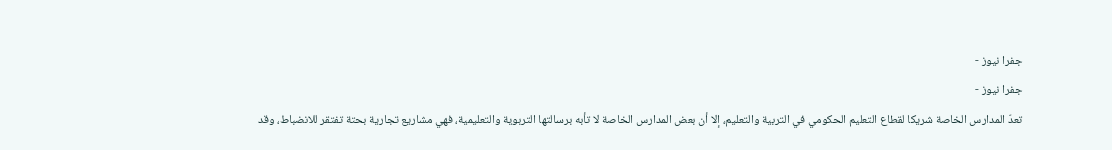جفرا نيوز -
جفرا نيوز -
تعدّ المدارس الخاصة شريكا لقطاع التعليم الحكومي في التربية والتعليم، إلا أن بعض المدارس الخاصة لا تأبه برسالتها التربوية والتعليمية، فهي مشاريع تجارية بحتة تفتقر للانضباط، وقد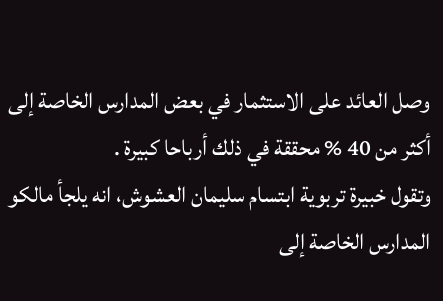وصل العائد على الاستثمار في بعض المدارس الخاصة إلى أكثر من 40 % محققة في ذلك أرباحا كبيرة .
وتقول خبيرة تربوية ابتسام سليمان العشوش، انه يلجأ مالكو المدارس الخاصة إلى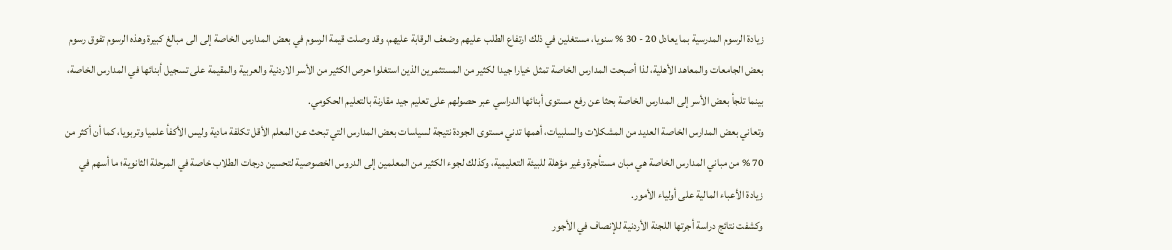زيادة الرسوم المدرسية بما يعادل 20 - 30 % سنويا، مستغلين في ذلك ارتفاع الطلب عليهم وضعف الرقابة عليهم، وقد وصلت قيمة الرسوم في بعض المدارس الخاصة إلى الى مبالغ كبيرة وهذه الرسوم تفوق رسوم بعض الجامعات والمعاهد الأهلية، لذا أصبحت المدارس الخاصة تمثل خيارا جيدا لكثير من المستثمرين الذين استغلوا حرص الكثير من الأسر الاردنية والعربية والمقيمة على تسجيل أبنائها في المدارس الخاصة، بينما تلجأ بعض الأسر إلى المدارس الخاصة بحثا عن رفع مستوى أبنائها الدراسي عبر حصولهم على تعليم جيد مقارنة بالتعليم الحكومي.
وتعاني بعض المدارس الخاصة العديد من المشكلات والسلبيات، أهمها تدني مستوى الجودة نتيجة لسياسات بعض المدارس التي تبحث عن المعلم الأقل تكلفة مادية وليس الأكفأ علميا وتربويا، كما أن أكثر من 70 % من مباني المدارس الخاصة هي مبان مستأجرة وغير مؤهلة للبيئة التعليمية، وكذلك لجوء الكثير من المعلمين إلى الدروس الخصوصية لتحسين درجات الطلاب خاصة في المرحلة الثانوية؛ ما أسهم في زيادة الأعباء المالية على أولياء الأمور.
وكشفت نتائج دراسة أجرتها اللجنة الأردنية للإنصاف في الأجور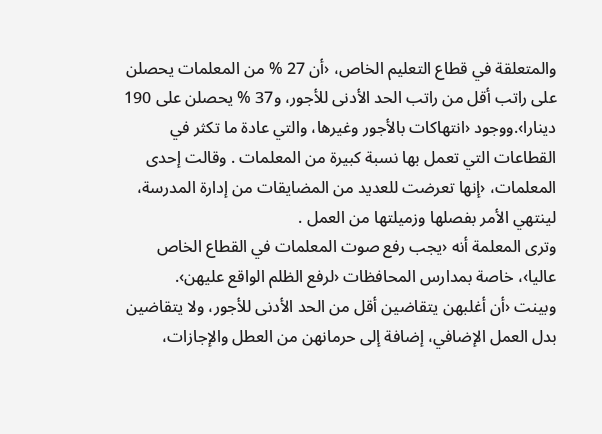والمتعلقة في قطاع التعليم الخاص، ‹أن 27 % من المعلمات يحصلن على راتب أقل من راتب الحد الأدنى للأجور، و37 % يحصلن على 190 دينارا›.ووجود ‹انتهاكات بالأجور وغيرها، والتي عادة ما تكثر في القطاعات التي تعمل بها نسبة كبيرة من المعلمات . وقالت إحدى المعلمات، ‹إنها تعرضت للعديد من المضايقات من إدارة المدرسة، لينتهي الأمر بفصلها وزميلتها من العمل .
وترى المعلمة أنه ‹يجب رفع صوت المعلمات في القطاع الخاص عاليا›، خاصة بمدارس المحافظات ‹لرفع الظلم الواقع عليهن›.
وبينت ‹أن أغلبهن يتقاضين أقل من الحد الأدنى للأجور، ولا يتقاضين بدل العمل الإضافي، إضافة إلى حرمانهن من العطل والإجازات،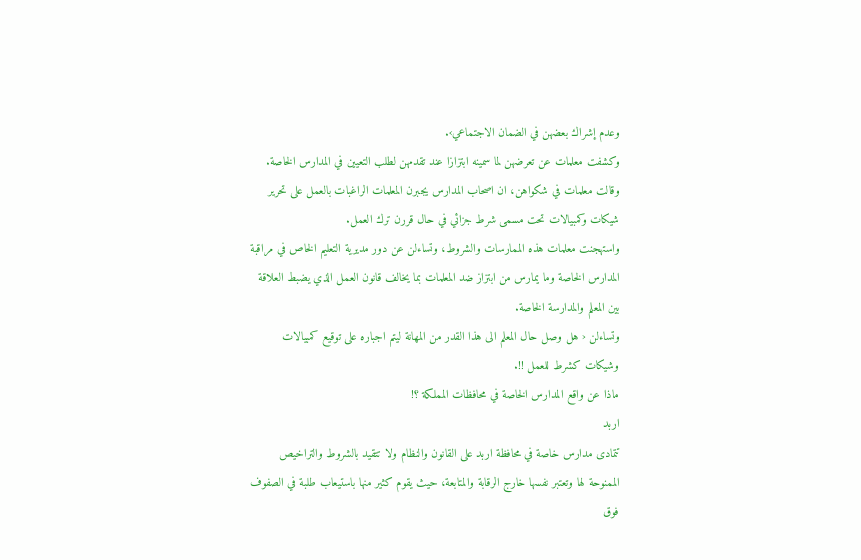وعدم إشراك بعضهن في الضمان الاجتماعي›.
وكشفت معلمات عن تعرضهن لما سمينه ابتزازا عند تقدمهن لطلب التعيين في المدارس الخاصة.
وقالت معلمات في شكواهن، ان اصحاب المدارس يجبرن المعلمات الراغبات بالعمل على تحرير شيكات وكمبيالات تحت مسمى شرط جزائي في حال قررن ترك العمل.
واستهجنت معلمات هذه الممارسات والشروط، وتساءلن عن دور مديرية التعليم الخاص في مراقبة المدارس الخاصة وما يمارس من ابتزاز ضد المعلمات بما يخالف قانون العمل الذي يضبط العلاقة بين المعلم والمدارسة الخاصة.
وتساءلن ‹ هل وصل حال المعلم الى هذا القدر من المهانة ليتم اجباره على توقيع كمبيالات وشيكات كشرط للعمل !!.
ماذا عن واقع المدارس الخاصة في محافظات المملكة ؟!
اربد
تتمادى مدارس خاصة في محافظة اربد على القانون والنظام ولا تتقيد بالشروط والتراخيص الممنوحة لها وتعتبر نفسها خارج الرقابة والمتابعة، حيث يقوم كثير منها باستيعاب طلبة في الصفوف فوق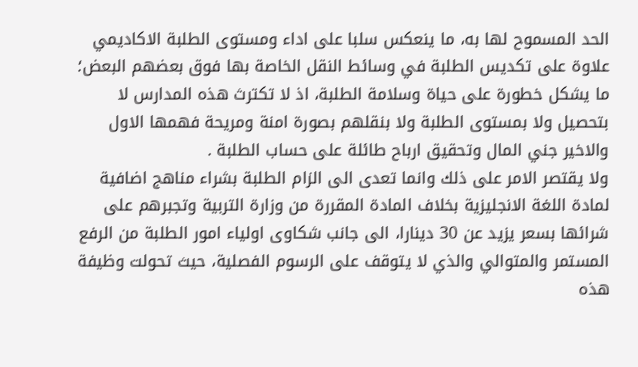الحد المسموح لها به، ما ينعكس سلبا على اداء ومستوى الطلبة الاكاديمي علاوة على تكديس الطلبة في وسائط النقل الخاصة بها فوق بعضهم البعض؛ ما يشكل خطورة على حياة وسلامة الطلبة، اذ لا تكترث هذه المدارس لا بتحصيل ولا بمستوى الطلبة ولا بنقلهم بصورة امنة ومريحة فهمها الاول والاخير جني المال وتحقيق ارباح طائلة على حساب الطلبة .
ولا يقتصر الامر على ذلك وانما تعدى الى الزام الطلبة بشراء مناهج اضافية لمادة اللغة الانجليزية بخلاف المادة المقررة من وزارة التربية وتجبرهم على شرائها بسعر يزيد عن 30 دينارا، الى جانب شكاوى اولياء امور الطلبة من الرفع المستمر والمتوالي والذي لا يتوقف على الرسوم الفصلية، حيث تحولت وظيفة هذه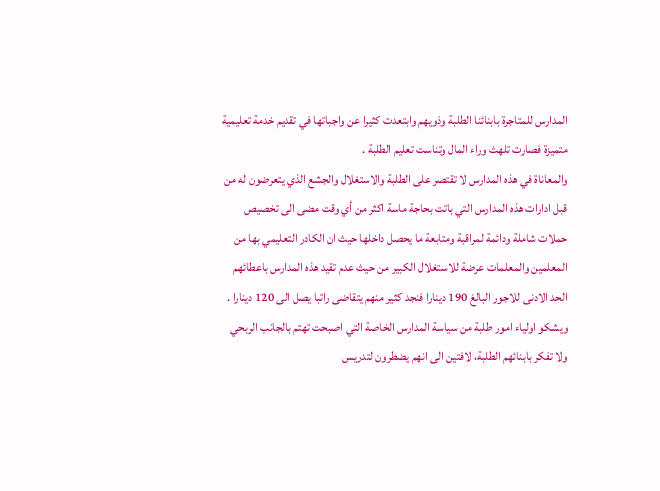المدارس للمتاجرة بابنائنا الطلبة وذويهم وابتعدت كثيرا عن واجباتها في تقديم خدمة تعليمية متميزة فصارت تلهث وراء المال وتناست تعليم الطلبة .
والمعاناة في هذه المدارس لا تقتصر على الطلبة والاستغلال والجشع الذي يتعرضون له من قبل ادارات هذه المدارس التي باتت بحاجة ماسة اكثر من أي وقت مضى الى تخصيص حملات شاملة ودائمة لمراقبة ومتابعة ما يحصل داخلها حيث ان الكادر التعليمي بها من المعلمين والمعلمات عرضة للاستغلال الكبير من حيث عدم تقيد هذه المدارس باعطائهم الحد الادنى للاجور البالغ 190 دينارا فنجد كثير منهم يتقاضى راتبا يصل الى 120 دينارا .
ويشكو اولياء امور طلبة من سياسة المدارس الخاصة التي اصبحت تهتم بالجانب الربحي ولا تفكر بابنائهم الطلبة، لافتين الى انهم يضطرون لتدريس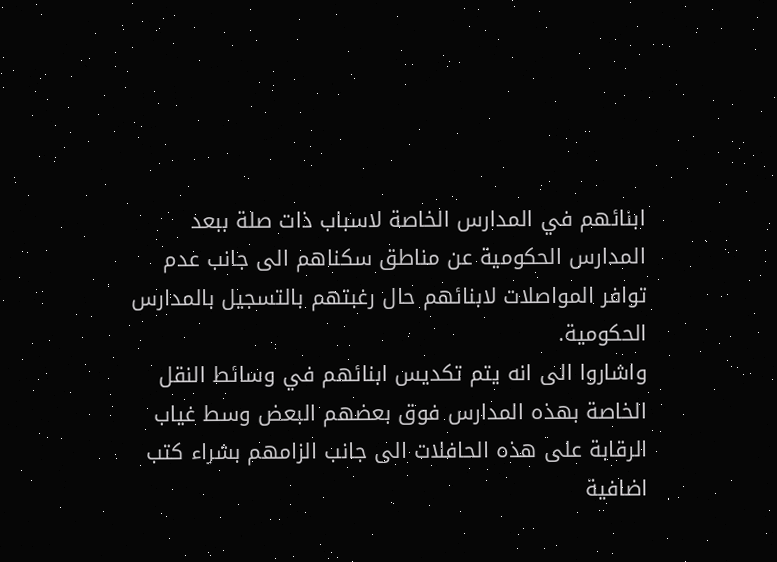ابنائهم في المدارس الخاصة لاسباب ذات صلة ببعد المدارس الحكومية عن مناطق سكناهم الى جانب عدم توافر المواصلات لابنائهم حال رغبتهم بالتسجيل بالمدارس الحكومية.
واشاروا الى انه يتم تكديس ابنائهم في وسائط النقل الخاصة بهذه المدارس فوق بعضهم البعض وسط غياب الرقابة على هذه الحافلات الى جانب الزامهم بشراء كتب اضافية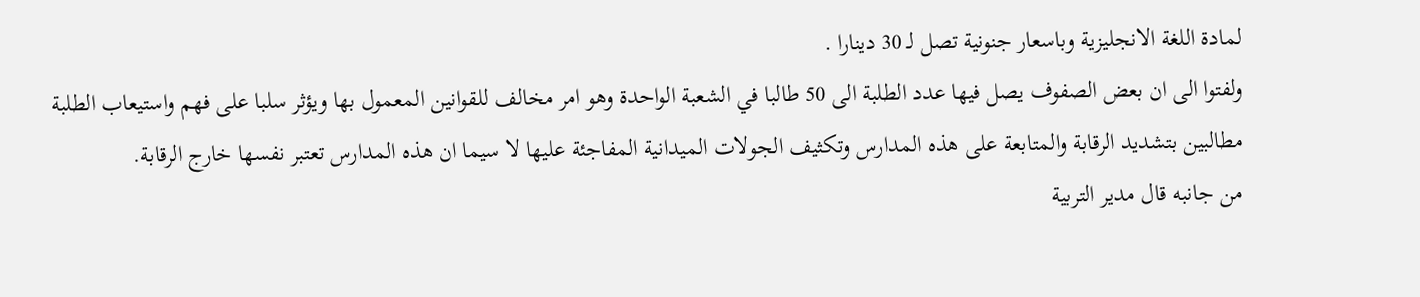لمادة اللغة الانجليزية وباسعار جنونية تصل لـ 30 دينارا .
ولفتوا الى ان بعض الصفوف يصل فيها عدد الطلبة الى 50 طالبا في الشعبة الواحدة وهو امر مخالف للقوانين المعمول بها ويؤثر سلبا على فهم واستيعاب الطلبة مطالبين بتشديد الرقابة والمتابعة على هذه المدارس وتكثيف الجولات الميدانية المفاجئة عليها لا سيما ان هذه المدارس تعتبر نفسها خارج الرقابة.
من جانبه قال مدير التربية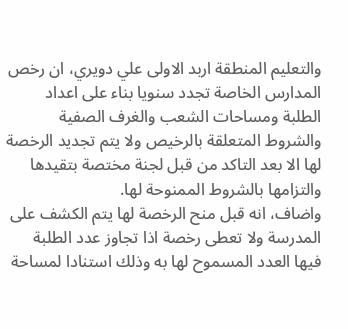والتعليم المنطقة اربد الاولى علي دويري، ان رخص المدارس الخاصة تجدد سنويا بناء على اعداد الطلبة ومساحات الشعب والغرف الصفية والشروط المتعلقة بالرخيص ولا يتم تجديد الرخصة لها الا بعد التاكد من قبل لجنة مختصة بتقيدها والتزامها بالشروط الممنوحة لها.
واضاف، انه قبل منح الرخصة لها يتم الكشف على المدرسة ولا تعطى رخصة اذا تجاوز عدد الطلبة فيها العدد المسموح لها به وذلك استنادا لمساحة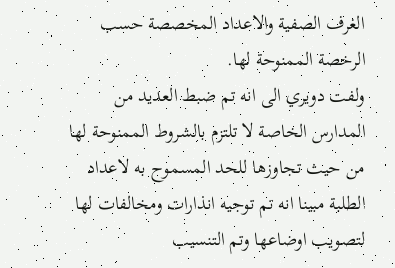الغرف الصفية والاعداد المخصصة حسب الرخصة الممنوحة لها.
ولفت دويري الى انه تم ضبط العديد من المدارس الخاصة لا تلتزم بالشروط الممنوحة لها من حيث تجاوزها للحد المسموح به لاعداد الطلبة مبينا انه تم توجيه انذارات ومخالفات لها لتصويب اوضاعها وتم التنسيب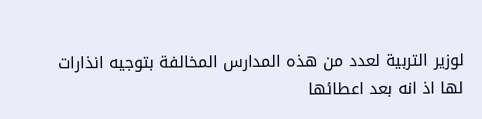لوزير التربية لعدد من هذه المدارس المخالفة بتوجيه انذارات لها اذ انه بعد اعطائها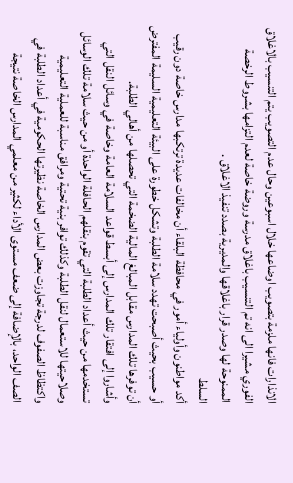الانذارات فانها ملزمة بتصويب اوضاعها خلال اسبوعين وحال عدم التصويب يتم التنسيب بالاغلاق الفوري مشيرا الى انه تم التنسيب باغلاق مدرسة وروضة خاصة لعدم التزامها بشروط الرخصة الممنوحة لها وصدر قرار باغلاقها والمديرية بصدد تنفيذ الاغلاق .
السلط
أكد مواطنون وأولياء أمور في محافظة البلقاء أن مخالفات عديدة ترتكبها مدارس خاصة دون رقيب أو حسيب بحيث أصبحت تهدد سلامة الطلبة وتشكل خطورة على البيئة التعليمية السليمة المفترض أن توفرها تلك المدارس مقابل المبالغ المالية الضخمة التي تحصلها من أهالي الطلبة.
وأشاروا إلى افتقار تلك المدارس إلى أبسط قواعد السلامة العامة وخاصة في وسائل النقل التي تستخدمها من حيث أعداد الطلبة التي تقوم بنقلهم الحافلة الواحدة أو من حيث سلامة تلك الوسائل وصلاحيتها للاستعمال لنقل الطلبة وكذلك توافر بنية تحتية ومرافق مناسبة للعملية التعليمية واكتظاظ الصفوف لدرجة تجاوزت بعض المدارس الخاصة نظيرتها الحكومية في أعداد الطلبة في الصف الواحد، بالإضافة إلى ضعف مستوى الأداء لكثير من معلمي المدارس الخاصة نتيجة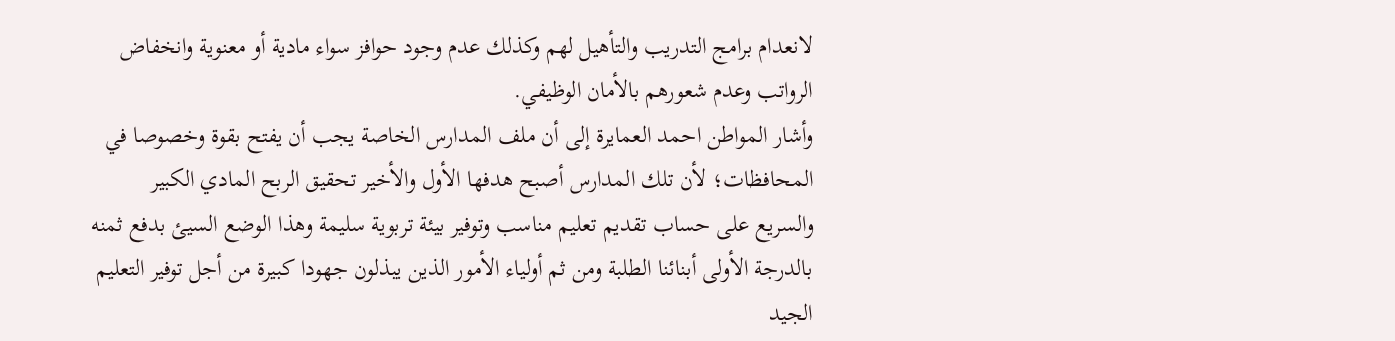لانعدام برامج التدريب والتأهيل لهم وكذلك عدم وجود حوافز سواء مادية أو معنوية وانخفاض الرواتب وعدم شعورهم بالأمان الوظيفي.
وأشار المواطن احمد العمايرة إلى أن ملف المدارس الخاصة يجب أن يفتح بقوة وخصوصا في المحافظات؛ لأن تلك المدارس أصبح هدفها الأول والأخير تحقيق الربح المادي الكبير والسريع على حساب تقديم تعليم مناسب وتوفير بيئة تربوية سليمة وهذا الوضع السيئ بدفع ثمنه بالدرجة الأولى أبنائنا الطلبة ومن ثم أولياء الأمور الذين يبذلون جهودا كبيرة من أجل توفير التعليم الجيد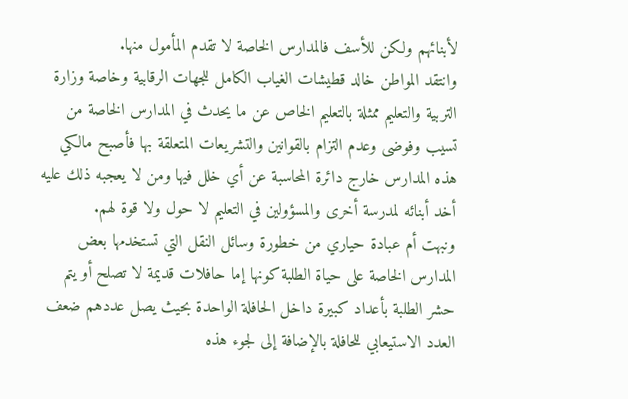لأبنائهم ولكن للأسف فالمدارس الخاصة لا تقدم المأمول منها.
وانتقد المواطن خالد قطيشات الغياب الكامل للجهات الرقابية وخاصة وزارة التربية والتعليم ممثلة بالتعليم الخاص عن ما يحدث في المدارس الخاصة من تسيب وفوضى وعدم التزام بالقوانين والتشريعات المتعلقة بها فأصبح مالكي هذه المدارس خارج دائرة المحاسبة عن أي خلل فيها ومن لا يعجبه ذلك عليه أخد أبنائه لمدرسة أخرى والمسؤولين في التعليم لا حول ولا قوة لهم.
ونبهت أم عبادة حياري من خطورة وسائل النقل التي تستخدمها بعض المدارس الخاصة على حياة الطلبة كونها إما حافلات قديمة لا تصلح أو يتم حشر الطلبة بأعداد كبيرة داخل الحافلة الواحدة بحيث يصل عددهم ضعف العدد الاستيعابي للحافلة بالإضافة إلى لجوء هذه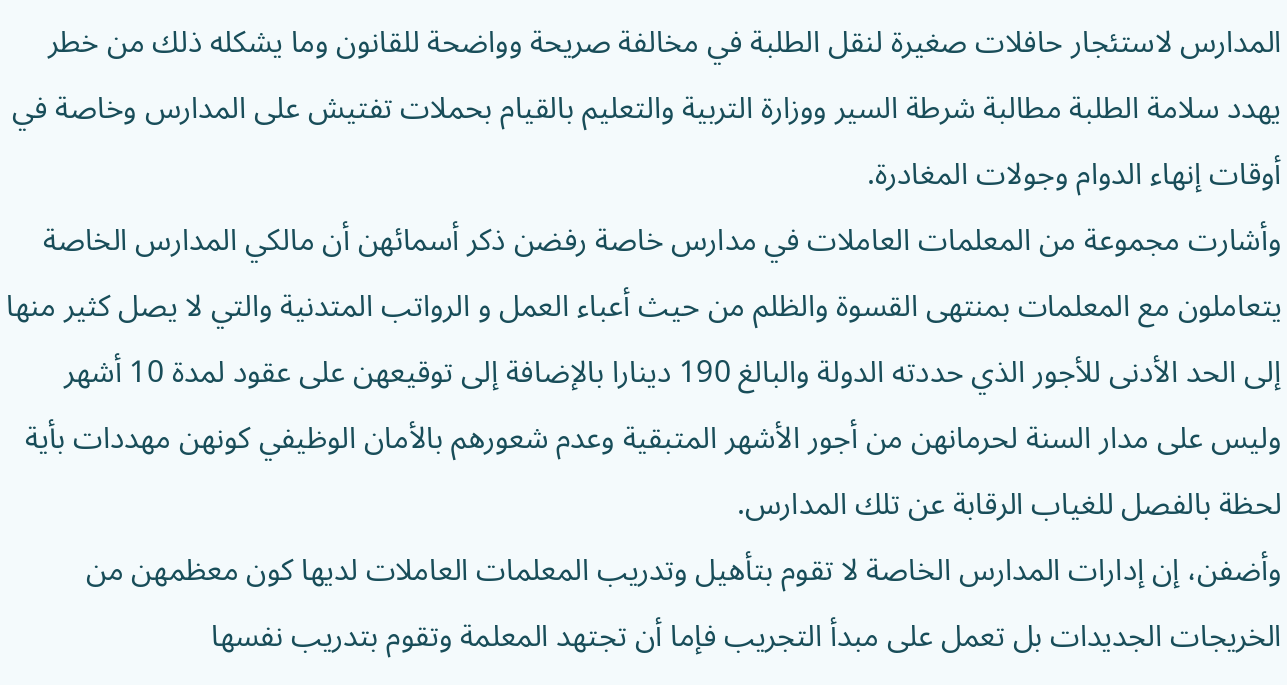المدارس لاستئجار حافلات صغيرة لنقل الطلبة في مخالفة صريحة وواضحة للقانون وما يشكله ذلك من خطر يهدد سلامة الطلبة مطالبة شرطة السير ووزارة التربية والتعليم بالقيام بحملات تفتيش على المدارس وخاصة في أوقات إنهاء الدوام وجولات المغادرة.
وأشارت مجموعة من المعلمات العاملات في مدارس خاصة رفضن ذكر أسمائهن أن مالكي المدارس الخاصة يتعاملون مع المعلمات بمنتهى القسوة والظلم من حيث أعباء العمل و الرواتب المتدنية والتي لا يصل كثير منها إلى الحد الأدنى للأجور الذي حددته الدولة والبالغ 190 دينارا بالإضافة إلى توقيعهن على عقود لمدة 10 أشهر وليس على مدار السنة لحرمانهن من أجور الأشهر المتبقية وعدم شعورهم بالأمان الوظيفي كونهن مهددات بأية لحظة بالفصل للغياب الرقابة عن تلك المدارس.
وأضفن، إن إدارات المدارس الخاصة لا تقوم بتأهيل وتدريب المعلمات العاملات لديها كون معظمهن من الخريجات الجديدات بل تعمل على مبدأ التجريب فإما أن تجتهد المعلمة وتقوم بتدريب نفسها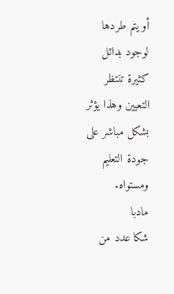أو يتم طردها لوجود بدائل كثيرة تنتظر التعيين وهذا يؤثر بشكل مباشر على جودة التعليم ومستواه.
مادبا
شكا عدد من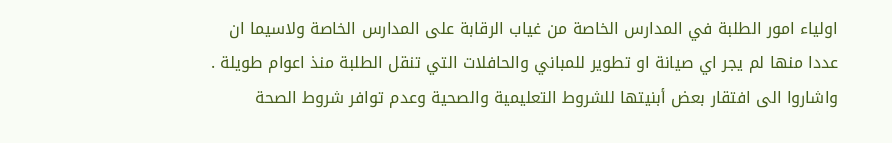اولياء امور الطلبة في المدارس الخاصة من غياب الرقابة على المدارس الخاصة ولاسيما ان عددا منها لم يجر اي صيانة او تطوير للمباني والحافلات التي تنقل الطلبة منذ اعوام طويلة .
واشاروا الى افتقار بعض أبنيتها للشروط التعليمية والصحية وعدم توافر شروط الصحة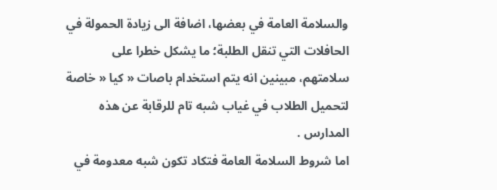والسلامة العامة في بعضها، اضافة الى زيادة الحمولة في الحافلات التي تنقل الطلبة؛ ما يشكل خطرا على سلامتهم، مبينين انه يتم استخدام باصات « كيا « خاصة لتحميل الطلاب في غياب شبه تام للرقابة عن هذه المدارس .
اما شروط السلامة العامة فتكاد تكون شبه معدومة في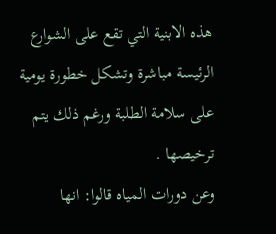هذه الابنية التي تقع على الشوارع الرئيسة مباشرة وتشكل خطورة يومية على سلامة الطلبة ورغم ذلك يتم ترخيصها .
وعن دورات المياه قالوا: انها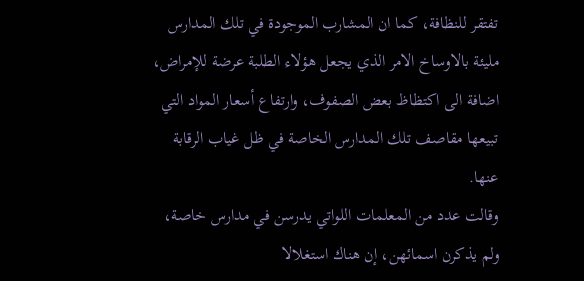تفتقر للنظافة، كما ان المشارب الموجودة في تلك المدارس مليئة بالاوساخ الامر الذي يجعل هؤلاء الطلبة عرضة للإمراض، اضافة الى اكتظاظ بعض الصفوف، وارتفاع أسعار المواد التي تبيعها مقاصف تلك المدارس الخاصة في ظل غياب الرقابة عنها.
وقالت عدد من المعلمات اللواتي يدرسن في مدارس خاصة، ولم يذكرن اسمائهن، إن هناك استغلالا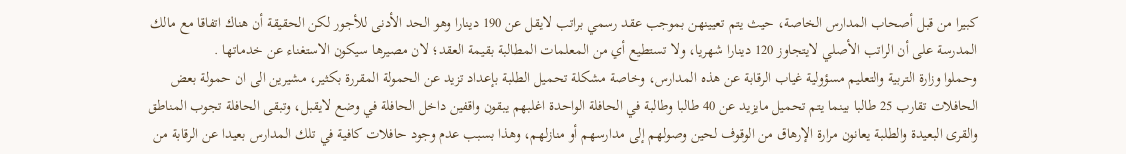كبيرا من قبل أصحاب المدارس الخاصة، حيث يتم تعيينهن بموجب عقد رسمي براتب لايقل عن 190 دينارا وهو الحد الأدنى للأجور لكن الحقيقة أن هناك اتفاقا مع مالك المدرسة على أن الراتب الأصلي لايتجاوز 120 دينارا شهريا، ولا تستطيع أي من المعلمات المطالبة بقيمة العقد؛ لان مصيرها سيكون الاستغناء عن خدماتها .
وحملوا وزارة التربية والتعليم مسؤولية غياب الرقابة عن هذه المدارس، وخاصة مشكلة تحميل الطلبة بإعداد تزيد عن الحمولة المقررة بكثير، مشيرين الى ان حمولة بعض الحافلات تقارب 25 طالبا بينما يتم تحميل مايزيد عن 40 طالبا وطالبة في الحافلة الواحدة اغلبهم يبقون واقفين داخل الحافلة في وضع لايقبل، وتبقى الحافلة تجوب المناطق والقرى البعيدة والطلبة يعانون مرارة الإرهاق من الوقوف لحين وصولهم إلى مدارسهم أو منازلهم، وهذا بسبب عدم وجود حافلات كافية في تلك المدارس بعيدا عن الرقابة من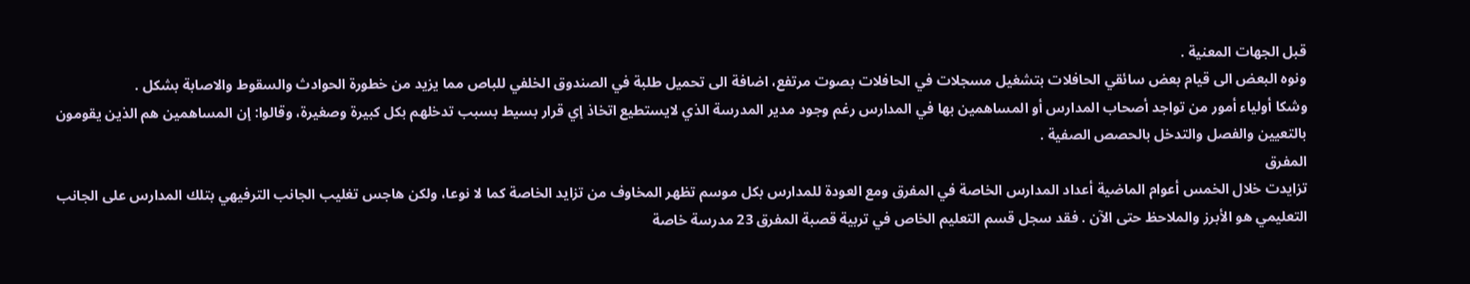قبل الجهات المعنية .
ونوه البعض الى قيام بعض سائقي الحافلات بتشغيل مسجلات في الحافلات بصوت مرتفع، اضافة الى تحميل طلبة في الصندوق الخلفي للباص مما يزيد من خطورة الحوادث والسقوط والاصابة بشكل .
وشكا أولياء أمور من تواجد أصحاب المدارس أو المساهمين بها في المدارس رغم وجود مدير المدرسة الذي لايستطيع اتخاذ إي قرار بسيط بسبب تدخلهم بكل كبيرة وصغيرة، وقالوا: إن المساهمين هم الذين يقومون بالتعيين والفصل والتدخل بالحصص الصفية .
المفرق
تزايدت خلال الخمس أعوام الماضية أعداد المدارس الخاصة في المفرق ومع العودة للمدارس بكل موسم تظهر المخاوف من تزايد الخاصة كما لا نوعا، ولكن هاجس تغليب الجانب الترفيهي بتلك المدارس على الجانب التعليمي هو الأبرز والملاحظ حتى الآن . فقد سجل قسم التعليم الخاص في تربية قصبة المفرق 23 مدرسة خاصة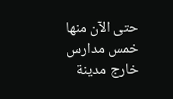حتى الآن منها خمس مدارس خارج مدينة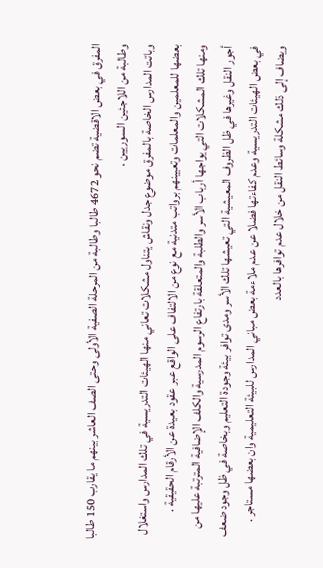المفرق في بعض الاقضية تضم نحو 4672 طالبا وطالبة من المرحلة الصفية الأولى وحتى الصف العاشر بينهم ما يقارب 150 طالبا وطالبة من اللاجئين السوريين .
وباتت المدارس الخاصة بالمفرق موضوع جدل ونقاش يتناول مشكلات تعاني منها الهيئات التدريسية في تلك المدارس واستغلال بعضها للمعلمين والمعلمات وتعيينهم برواتب متدنية مع نوع من الالتفاف على الواقع عبر عقود بعيدة عن الأرقام الحقيقية .
ومنها تلك المشكلات التي يواجها أرباب الأسر والطلبة والمتعلقة بارتفاع الرسوم المدرسية والكلف الإضافية المترتبة عليها من أجور النقل وغيرها في ظل الظروف المعيشية التي تعيشها تلك الأسر ومدى توافر بيئة وجودة التعليم وبخاصة في ظل وجود ضعف في بعض الهيئات التدريسية وعدم كفاءتها فضلا عن عدم ملاءمة بعض مباني المدارس للبيئة التعليمية وان بعضها مستاجر .
ويضاف إلى ذلك مشكلة وسائط النقل من خلال عدم توافرها بالعدد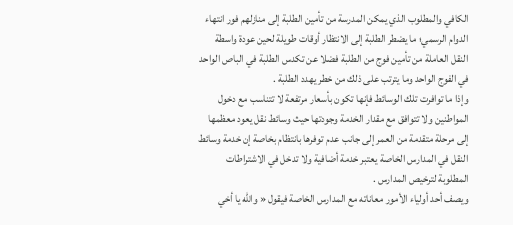الكافي والمطلوب الذي يمكن المدرسة من تأمين الطلبة إلى منازلهم فور انتهاء الدوام الرسمي؛ ما يضطر الطلبة إلى الانتظار أوقات طويلة لحين عودة واسطة النقل العاملة من تأمين فوج من الطلبة فضلا عن تكدس الطلبة في الباص الواحد في الفوج الواحد وما يترتب على ذلك من خطر يهدد الطلبة .
وإذا ما توافرت تلك الوسائط فإنها تكون بأسعار مرتفعة لا تتناسب مع دخول المواطنين ولا تتوافق مع مقدار الخدمة وجودتها حيث وسائط نقل يعود معظمها إلى مرحلة متقدمة من العمر إلى جانب عدم توفرها بانتظام بخاصة إن خدمة وسائط النقل في المدارس الخاصة يعتبر خدمة أضافية ولا تدخل في الاشتراطات المطلوبة لترخيص المدارس .
ويصف أحد أولياء الأمور معاناته مع المدارس الخاصة فيقول « والله يا أخي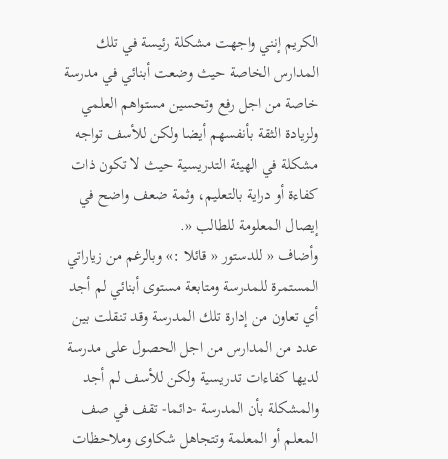الكريم إنني واجهت مشكلة رئيسة في تلك المدارس الخاصة حيث وضعت أبنائي في مدرسة خاصة من اجل رفع وتحسين مستواهم العلمي ولزيادة الثقة بأنفسهم أيضا ولكن للأسف تواجه مشكلة في الهيئة التدريسية حيث لا تكون ذات كفاءة أو دراية بالتعليم، وثمة ضعف واضح في إيصال المعلومة للطالب «.
وأضاف « للدستور « قائلا :» وبالرغم من زياراتي المستمرة للمدرسة ومتابعة مستوى أبنائي لم أجد أي تعاون من إدارة تلك المدرسة وقد تنقلت بين عدد من المدارس من اجل الحصول على مدرسة لديها كفاءات تدريسية ولكن للأسف لم أجد والمشكلة بأن المدرسة -دائما- تقف في صف المعلم أو المعلمة وتتجاهل شكاوى وملاحظات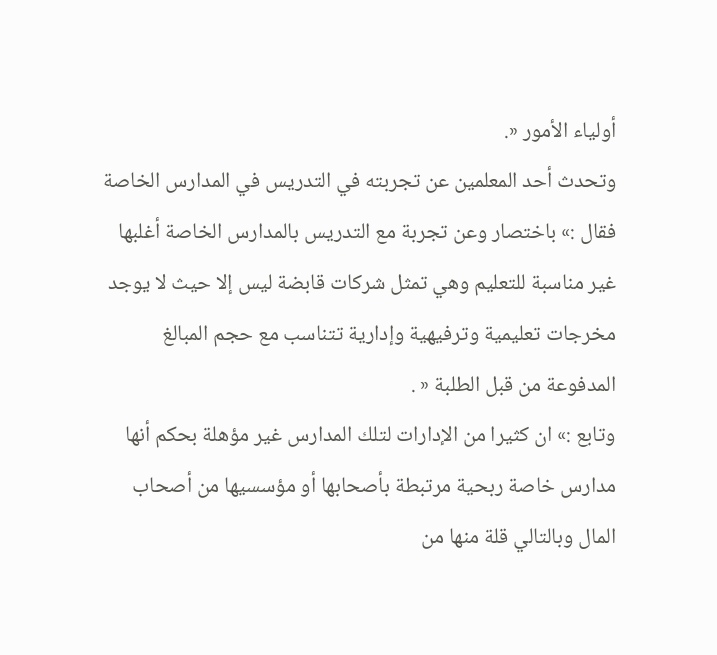أولياء الأمور «.
وتحدث أحد المعلمين عن تجربته في التدريس في المدارس الخاصة فقال :» باختصار وعن تجربة مع التدريس بالمدارس الخاصة أغلبها غير مناسبة للتعليم وهي تمثل شركات قابضة ليس إلا حيث لا يوجد مخرجات تعليمية وترفيهية وإدارية تتناسب مع حجم المبالغ المدفوعة من قبل الطلبة « .
وتابع :» ان كثيرا من الإدارات لتلك المدارس غير مؤهلة بحكم أنها مدارس خاصة ربحية مرتبطة بأصحابها أو مؤسسيها من أصحاب المال وبالتالي قلة منها من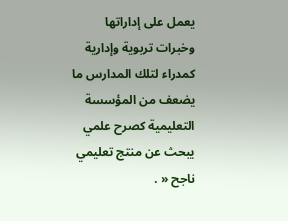يعمل على إداراتها وخبرات تربوية وإدارية كمدراء لتلك المدارس ما يضعف من المؤسسة التعليمية كصرح علمي يبحث عن منتج تعليمي ناجح « .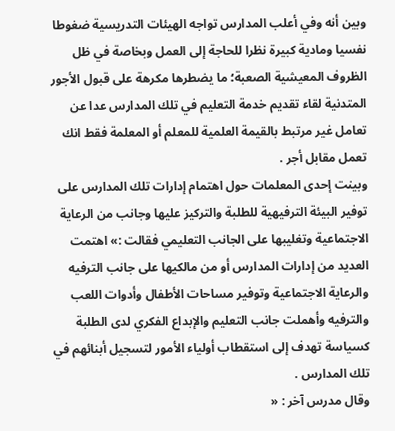وبين أنه وفي أعلب المدارس تواجه الهيئات التدريسية ضغوطا نفسيا ومادية كبيرة نظرا للحاجة إلى العمل وبخاصة في ظل الظروف المعيشية الصعبة؛ ما يضطرها مكرهة على قبول الأجور المتدنية لقاء تقديم خدمة التعليم في تلك المدارس عدا عن تعامل غير مرتبط بالقيمة العلمية للمعلم أو المعلمة فقط انك تعمل مقابل أجر .
وبينت إحدى المعلمات حول اهتمام إدارات تلك المدارس على توفير البيئة الترفيهية للطلبة والتركيز عليها وجانب من الرعاية الاجتماعية وتغليبها على الجانب التعليمي فقالت :» اهتمت العديد من إدارات المدارس أو من مالكيها على جانب الترفيه والرعاية الاجتماعية وتوفير مساحات الأطفال وأدوات اللعب والترفيه وأهملت جانب التعليم والإبداع الفكري لدى الطلبة كسياسة تهدف إلى استقطاب أولياء الأمور لتسجيل أبنائهم في تلك المدارس .
وقال مدرس آخر : «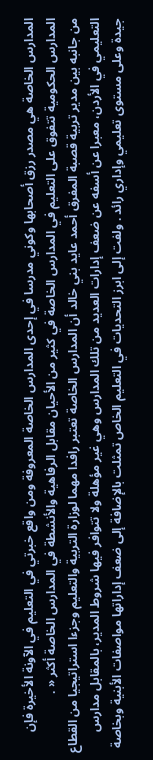المدارس الخاصة هي مصدر رزق أصحابها وكوني مدرسا في إحدى المدارس الخاصة المعروفة ومن واقع خبرتي في التعليم في الآونة الأخيرة فإن المدارس الحكومية تتفوق على التعليم في المدارس الخاصة في كثير من الأحيان مقابل الرفاهية والأنشطة في المدارس الخاصة أكثر « .
من جانبه بين مدير تربية قصبة المفرق أحمد عايد بني خالد أن المدارس الخاصة تعتبر رافدا مهما لوزارة التربية والتعليم وجزءا استراتيجيا من القطاع التعليمي في الأردن، معبرا عن أسفه عن ضعف إدارات العديد من تلك المدارس وهي غير مؤهلة ولا تتوافر فيها شروط المدير، بالمقابل مدارس جيدة وعلى مستوى تعليمي وإداري رائد . ولفت إلى ابرز التحديات في التعليم الخاص تمثلت بالإضافة إلى ضعف إداراتها مواصفات الأبنية وبخاصة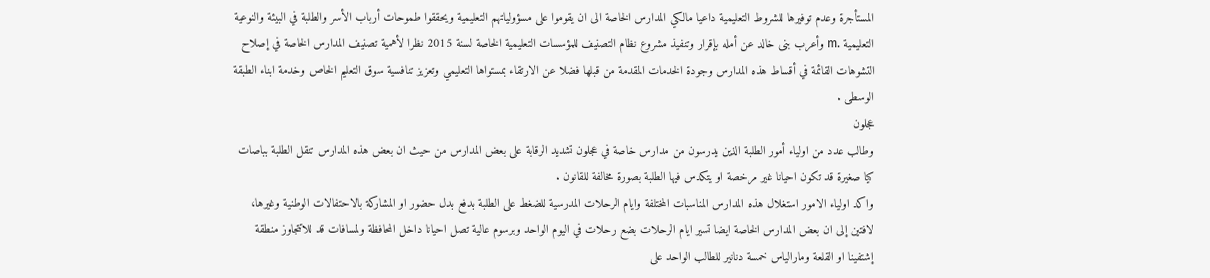المستأجرة وعدم توفيرها للشروط التعليمية داعيا مالكي المدارس الخاصة الى ان يقوموا على مسؤولياتهم التعليمية ويحققوا طموحات أرباب الأسر والطلبة في البيئة والنوعية التعليمية .m وأعرب بنى خالد عن أمله بإقرار وتنفيذ مشروع نظام التصنيف للمؤسسات التعليمية الخاصة لسنة 2015 نظرا لأهمية تصنيف المدارس الخاصة في إصلاح التشوهات القائمة في أقساط هذه المدارس وجودة الخدمات المقدمة من قبلها فضلا عن الارتقاء بمستواها التعليمي وتعزيز تنافسية سوق التعليم الخاص وخدمة ابناء الطبقة الوسطى .
عجلون
وطالب عدد من اولياء أمور الطلبة الذين يدرسون من مدارس خاصة في عجلون تشديد الرقابة على بعض المدارس من حيث ان بعض هذه المدارس تنقل الطلبة بباصات كيا صغيرة قد تكون احيانا غير مرخصة او يتكدس فيها الطلبة بصورة مخالفة للقانون .
واكد اولياء الامور استغلال هذه المدارس المناسبات المختلفة وايام الرحلات المدرسية للضغط على الطلبة بدفع بدل حضور او المشاركة بالاحتفالات الوطنية وغيرها، لافتين إلى ان بعض المدارس الخاصة ايضا تسير ايام الرحلات بضع رحلات في اليوم الواحد وبرسوم عالية تصل احيانا داخل المحافظة ولمسافات قد للاتتجاوز منطقة إشتفينا او القلعة ومارالياس خمسة دنانير للطالب الواحد على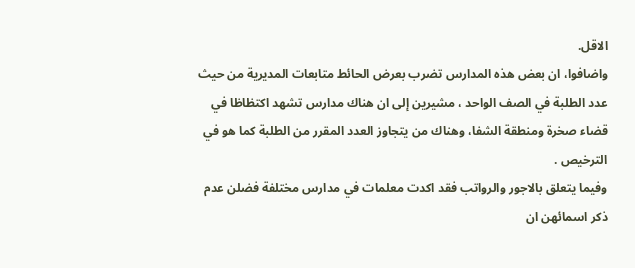الاقل.
واضافوا، ان بعض هذه المدارس تضرب بعرض الحائط متابعات المديرية من حيث عدد الطلبة في الصف الواحد ، مشيرين إلى ان هناك مدارس تشهد اكتظاظا في قضاء صخرة ومنطقة الشفا، وهناك من يتجاوز العدد المقرر من الطلبة كما هو في الترخيص .
وفيما يتعلق بالاجور والرواتب فقد اكدت معلمات في مدارس مختلفة فضلن عدم ذكر اسمائهن ان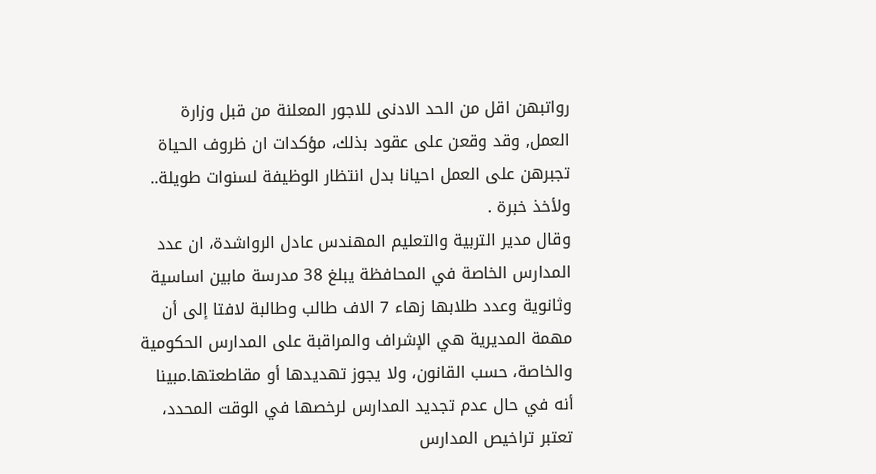رواتبهن اقل من الحد الادنى للاجور المعلنة من قبل وزارة العمل, وقد وقعن على عقود بذلك، مؤكدات ان ظروف الحياة تجبرهن على العمل احيانا بدل انتظار الوظيفة لسنوات طويلة.. ولأخذ خبرة .
وقال مدير التربية والتعليم المهندس عادل الرواشدة، ان عدد المدارس الخاصة في المحافظة يبلغ 38 مدرسة مابين اساسية وثانوية وعدد طلابها زهاء 7 الاف طالب وطالبة لافتا إلى أن مهمة المديرية هي الإشراف والمراقبة على المدارس الحكومية والخاصة، حسب القانون، ولا يجوز تهديدها أو مقاطعتها.مبينا أنه في حال عدم تجديد المدارس لرخصها في الوقت المحدد، تعتبر تراخيص المدارس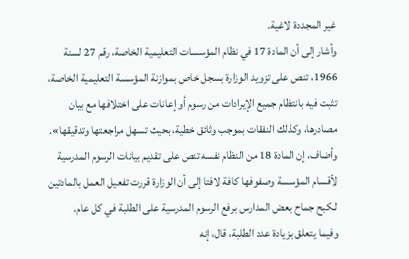غير المجددة لاغية.
وأشار إلى أن المادة 17 في نظام المؤسسات التعليمية الخاصة، رقم 27 لسنة 1966، تنص على تزويد الوزارة بسجل خاص بموازنة المؤسسة التعليمية الخاصة، تثبت فيه بانتظام جميع الإيرادات من رسوم أو إعانات على اختلافها مع بيان مصادرها، وكذلك النفقات بموجب وثائق خطية، بحيث تسهل مراجعتها وتدقيقها».
وأضاف، إن المادة 18 من النظام نفسه تنص على تقديم بيانات الرسوم المدرسية لأقسام المؤسسة وصفوفها كافة لافتا إلى أن الوزارة قررت تفعيل العمل بالمادتين لـكبح جماح بعض المدارس برفع الرسوم المدرسية على الطلبة في كل عام.
وفيما يتعلق بزيادة عدد الطلبة، قال، إنه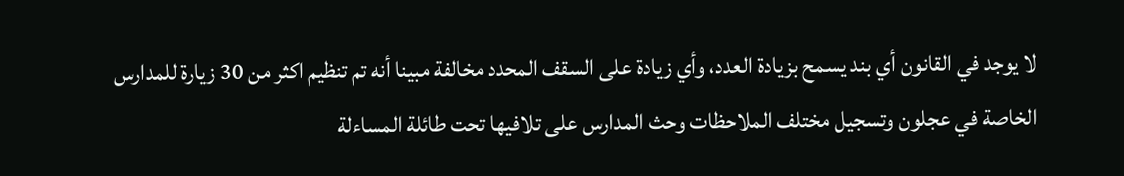لا يوجد في القانون أي بند يسمح بزيادة العدد، وأي زيادة على السقف المحدد مخالفة مبينا أنه تم تنظيم اكثر من 30 زيارة للمدارس الخاصة في عجلون وتسجيل مختلف الملاحظات وحث المدارس على تلافيها تحت طائلة المساءلة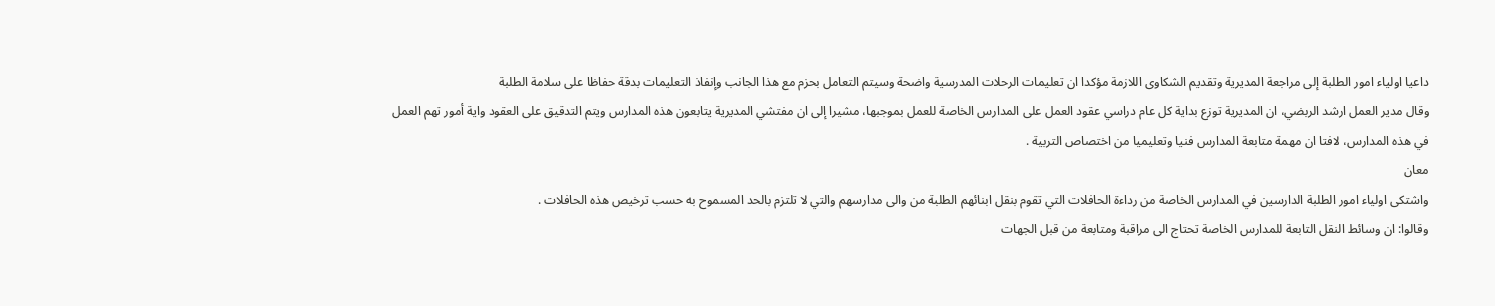داعيا اولياء امور الطلبة إلى مراجعة المديرية وتقديم الشكاوى اللازمة مؤكدا ان تعليمات الرحلات المدرسية واضحة وسيتم التعامل بحزم مع هذا الجانب وإنفاذ التعليمات بدقة حفاظا على سلامة الطلبة
وقال مدير العمل ارشد الربضي، ان المديرية توزع بداية كل عام دراسي عقود العمل على المدارس الخاصة للعمل بموجبها، مشيرا إلى ان مفتشي المديرية يتابعون هذه المدارس ويتم التدقيق على العقود واية أمور تهم العمل في هذه المدارس، لافتا ان مهمة متابعة المدارس فنيا وتعليميا من اختصاص التربية .
معان
واشتكى اولياء امور الطلبة الدارسين في المدارس الخاصة من رداءة الحافلات التي تقوم بنقل ابنائهم الطلبة من والى مدارسهم والتي لا تلتزم بالحد المسموح به حسب ترخيص هذه الحافلات .
وقالوا: ان وسائط النقل التابعة للمدارس الخاصة تحتاج الى مراقبة ومتابعة من قبل الجهات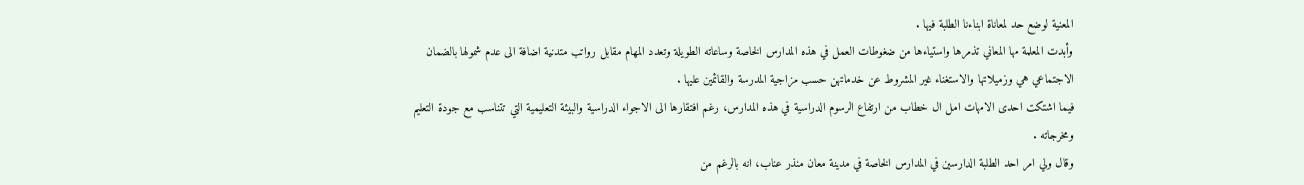المعنية لوضع حد لمعاناة ابناءنا الطلبة فيها .
وأبدت المعلمة مها المعاني تذمرها واستياءها من ضغوطات العمل في هذه المدارس الخاصة وساعاته الطويلة وتعدد المهام مقابل رواتب متدنية اضافة الى عدم شمولها بالضمان الاجتماعي هي وزميلاتها والاستغناء غير المشروط عن خدماتهن حسب مزاجية المدرسة والقائمين عليها .
فيما اشتكت احدى الامهات امل ال خطاب من ارتفاع الرسوم الدراسية في هذه المدارس، رغم افتقارها الى الاجواء الدراسية والبيئة التعليمية التي تتناسب مع جودة التعليم ومخرجاته .
وقال ولي امر احد الطلبة الدارسين في المدارس الخاصة في مدينة معان منذر عناب، انه بالرغم من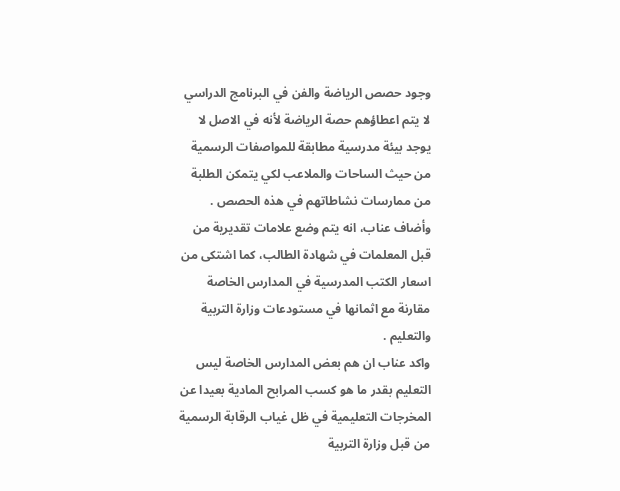وجود حصص الرياضة والفن في البرنامج الدراسي لا يتم اعطاؤهم حصة الرياضة لأنه في الاصل لا يوجد بيئة مدرسية مطابقة للمواصفات الرسمية من حيث الساحات والملاعب لكي يتمكن الطلبة من ممارسات نشاطاتهم في هذه الحصص .
وأضاف عناب، انه يتم وضع علامات تقديرية من قبل المعلمات في شهادة الطالب، كما اشتكى من اسعار الكتب المدرسية في المدارس الخاصة مقارنة مع اثمانها في مستودعات وزارة التربية والتعليم .
واكد عناب ان هم بعض المدارس الخاصة ليس التعليم بقدر ما هو كسب المرابح المادية بعيدا عن المخرجات التعليمية في ظل غياب الرقابة الرسمية من قبل وزارة التربية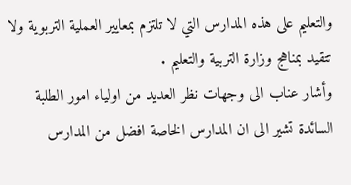والتعليم على هذه المدارس التي لا تلتزم بمعايير العملية التربوية ولا تتقيد بمناهج وزارة التربية والتعليم .
وأشار عناب الى وجهات نظر العديد من اولياء امور الطلبة السائدة تشير الى ان المدارس الخاصة افضل من المدارس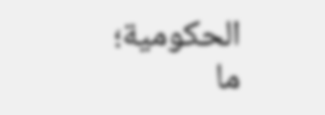الحكومية؛ ما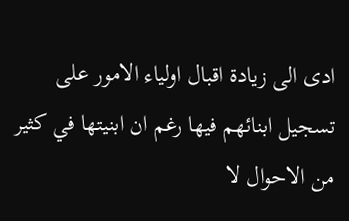ادى الى زيادة اقبال اولياء الامور على تسجيل ابنائهم فيها رغم ان ابنيتها في كثير من الاحوال لا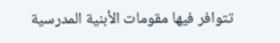تتوافر فيها مقومات الأبنية المدرسية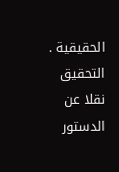الحقيقية .
التحقيق نقلا عن الدستور